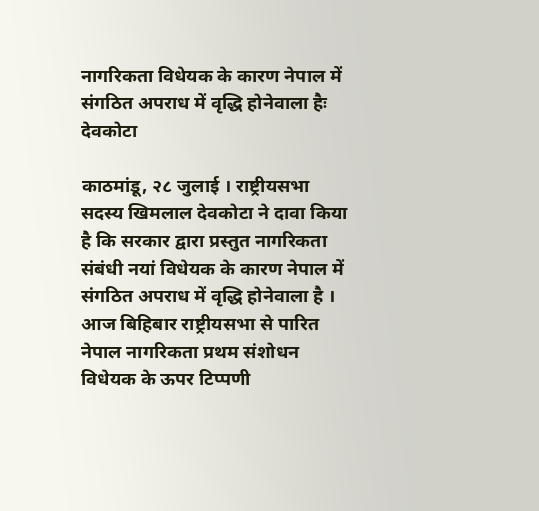नागरिकता विधेयक के कारण नेपाल में संगठित अपराध में वृद्धि होनेवाला हैः देवकोटा

काठमांडू, २८ जुलाई । राष्ट्रीयसभा सदस्य खिमलाल देवकोटा ने दावा किया है कि सरकार द्वारा प्रस्तुत नागरिकता संबंधी नयां विधेयक के कारण नेपाल में संगठित अपराध में वृद्धि होनेवाला है । आज बिहिबार राष्ट्रीयसभा से पारित नेपाल नागरिकता प्रथम संशोधन विधेयक के ऊपर टिप्पणी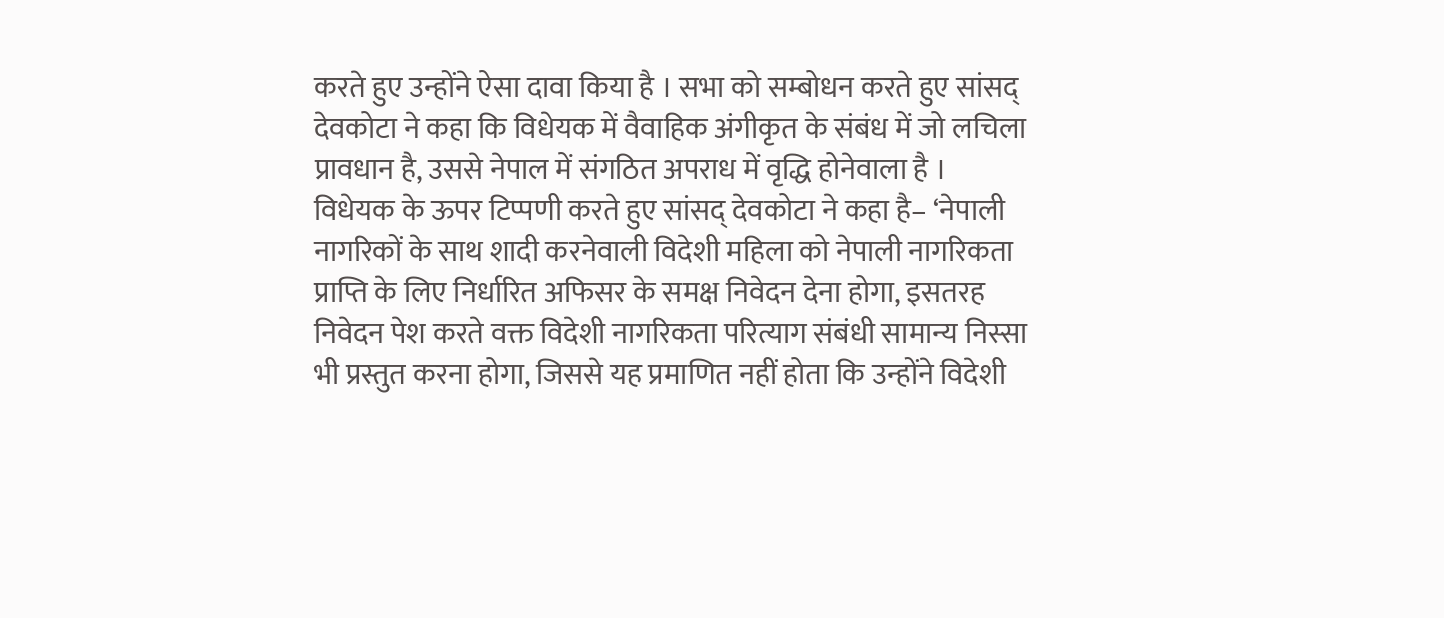करते हुए उन्होंने ऐसा दावा किया है । सभा को सम्बोधन करते हुए सांसद् देवकोटा ने कहा कि विधेयक में वैवाहिक अंगीकृत के संबंध में जो लचिला प्रावधान है, उससे नेपाल में संगठित अपराध में वृद्धि होनेवाला है ।
विधेयक के ऊपर टिप्पणी करते हुए सांसद् देवकोटा ने कहा है– ‘नेपाली नागरिकों के साथ शादी करनेवाली विदेशी महिला को नेपाली नागरिकता प्राप्ति के लिए निर्धारित अफिसर के समक्ष निवेदन देना होगा, इसतरह निवेदन पेश करते वक्त विदेशी नागरिकता परित्याग संबंधी सामान्य निस्सा भी प्रस्तुत करना होगा, जिससे यह प्रमाणित नहीं होता कि उन्होंने विदेशी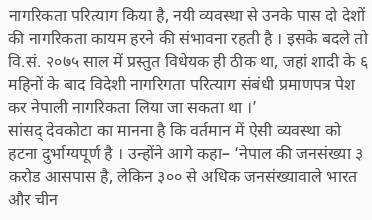नागरिकता परित्याग किया है, नयी व्यवस्था से उनके पास दो देशों की नागरिकता कायम हरने की संभावना रहती है । इसके बदले तो वि.सं. २०७५ साल में प्रस्तुत विधेयक ही ठीक था, जहां शादी के ६ महिनों के बाद विदेशी नागरिगता परित्याग संबंधी प्रमाणपत्र पेश कर नेपाली नागरिकता लिया जा सकता था ।’
सांसद् देवकोटा का मानना है कि वर्तमान में ऐसी व्यवस्था को हटना दुर्भाग्यपूर्ण है । उन्होंने आगे कहा– ‘नेपाल की जनसंख्या ३ करोड आसपास है, लेकिन ३०० से अधिक जनसंख्यावाले भारत और चीन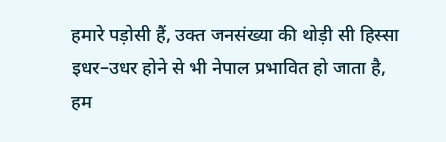हमारे पड़ोसी हैं, उक्त जनसंख्या की थोड़ी सी हिस्सा इधर–उधर होने से भी नेपाल प्रभावित हो जाता है, हम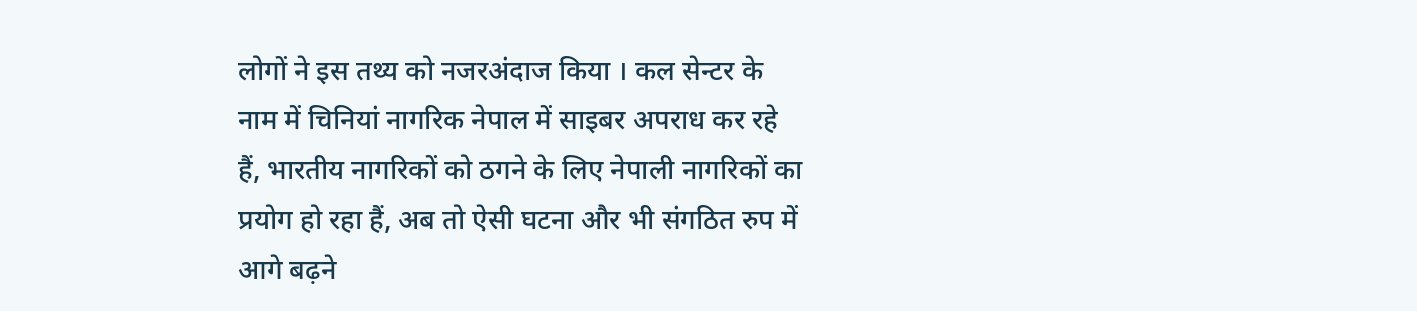लोगों ने इस तथ्य को नजरअंदाज किया । कल सेन्टर के नाम में चिनियां नागरिक नेपाल में साइबर अपराध कर रहे हैं, भारतीय नागरिकों को ठगने के लिए नेपाली नागरिकों का प्रयोग हो रहा हैं, अब तो ऐसी घटना और भी संगठित रुप में आगे बढ़ने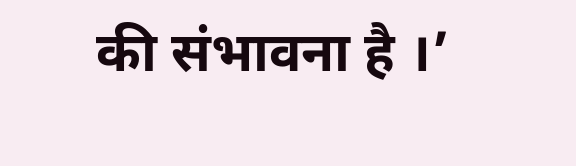की संभावना है ।’